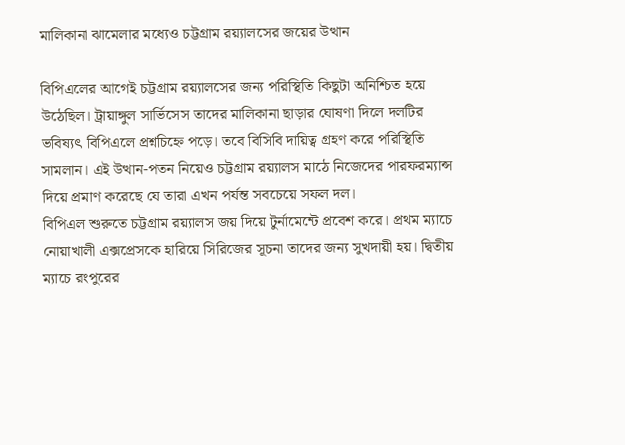মালিকানা ঝামেলার মধ্যেও চট্টগ্রাম রয়্যালসের জয়ের উত্থান

বিপিএলের আগেই চট্টগ্রাম রয়্যালসের জন্য পরিস্থিতি কিছুটা অনিশ্চিত হয়ে উঠেছিল। ট্রায়াঙ্গুল সার্ভিসেস তাদের মালিকানা ছাড়ার ঘোষণা দিলে দলটির ভবিষ্যৎ বিপিএলে প্রশ্নচিহ্নে পড়ে। তবে বিসিবি দায়িত্ব গ্রহণ করে পরিস্থিতি সামলান। এই উত্থান-পতন নিয়েও চট্টগ্রাম রয়্যালস মাঠে নিজেদের পারফরম্যান্স দিয়ে প্রমাণ করেছে যে তারা এখন পর্যন্ত সবচেয়ে সফল দল।
বিপিএল শুরুতে চট্টগ্রাম রয়্যালস জয় দিয়ে টুর্নামেন্টে প্রবেশ করে। প্রথম ম্যাচে নোয়াখালী এক্সপ্রেসকে হারিয়ে সিরিজের সূচনা তাদের জন্য সুখদায়ী হয়। দ্বিতীয় ম্যাচে রংপুরের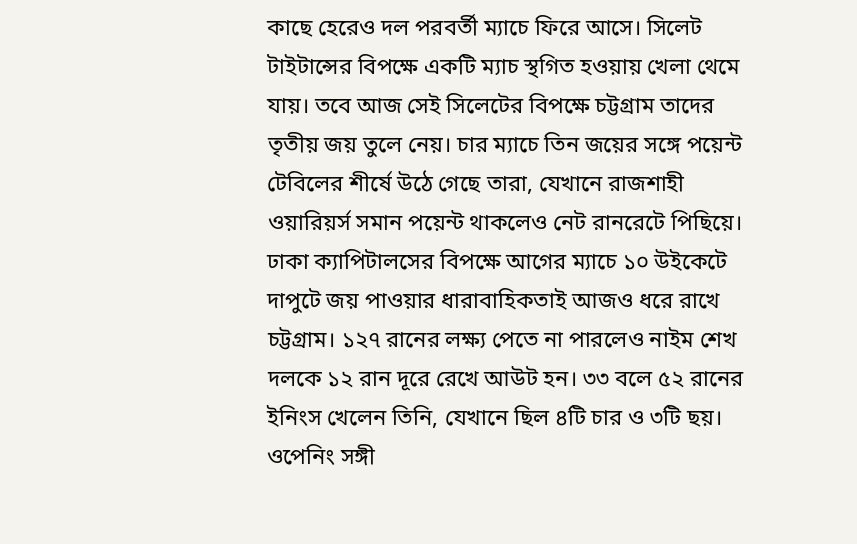কাছে হেরেও দল পরবর্তী ম্যাচে ফিরে আসে। সিলেট টাইটান্সের বিপক্ষে একটি ম্যাচ স্থগিত হওয়ায় খেলা থেমে যায়। তবে আজ সেই সিলেটের বিপক্ষে চট্টগ্রাম তাদের তৃতীয় জয় তুলে নেয়। চার ম্যাচে তিন জয়ের সঙ্গে পয়েন্ট টেবিলের শীর্ষে উঠে গেছে তারা, যেখানে রাজশাহী ওয়ারিয়র্স সমান পয়েন্ট থাকলেও নেট রানরেটে পিছিয়ে।
ঢাকা ক্যাপিটালসের বিপক্ষে আগের ম্যাচে ১০ উইকেটে দাপুটে জয় পাওয়ার ধারাবাহিকতাই আজও ধরে রাখে চট্টগ্রাম। ১২৭ রানের লক্ষ্য পেতে না পারলেও নাইম শেখ দলকে ১২ রান দূরে রেখে আউট হন। ৩৩ বলে ৫২ রানের ইনিংস খেলেন তিনি, যেখানে ছিল ৪টি চার ও ৩টি ছয়। ওপেনিং সঙ্গী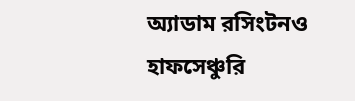অ্যাডাম রসিংটনও হাফসেঞ্চুরি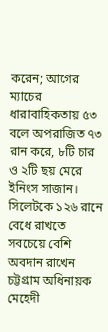করেন; আগের ম্যাচের ধারাবাহিকতায় ৫৩ বলে অপরাজিত ৭৩ রান করে, ৮টি চার ও ২টি ছয় মেরে ইনিংস সাজান।
সিলেটকে ১২৬ রানে বেধে রাখতে সবচেয়ে বেশি অবদান রাখেন চট্টগ্রাম অধিনায়ক মেহেদী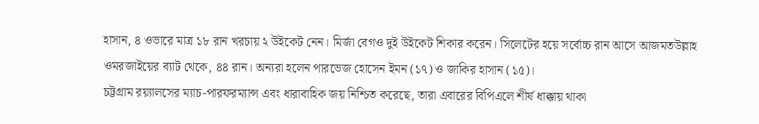হাসান, ৪ ওভারে মাত্র ১৮ রান খরচায় ২ উইকেট নেন। মির্জা বেগও দুই উইকেট শিকার করেন। সিলেটের হয়ে সর্বোচ্চ রান আসে আজমতউল্লাহ ওমরজাইয়ের ব্যাট থেকে, ৪৪ রান। অন্যরা হলেন পারভেজ হোসেন ইমন (১৭) ও জাকির হাসান (১৫)।
চট্টগ্রাম রয়্যালসের ম্যাচ-পারফরম্যান্স এবং ধারাবাহিক জয় নিশ্চিত করেছে, তারা এবারের বিপিএলে শীর্ষ ধাক্কায় থাকা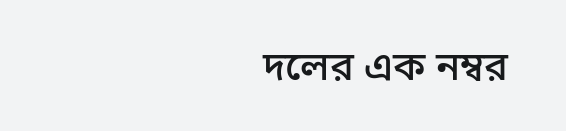দলের এক নম্বর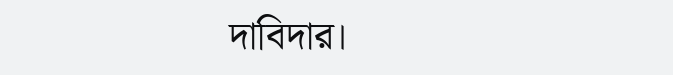দাবিদার।